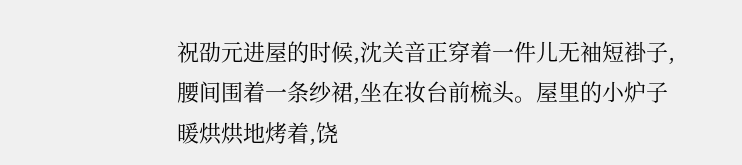祝劭元进屋的时候,沈关音正穿着一件儿无袖短褂子,腰间围着一条纱裙,坐在妆台前梳头。屋里的小炉子暖烘烘地烤着,饶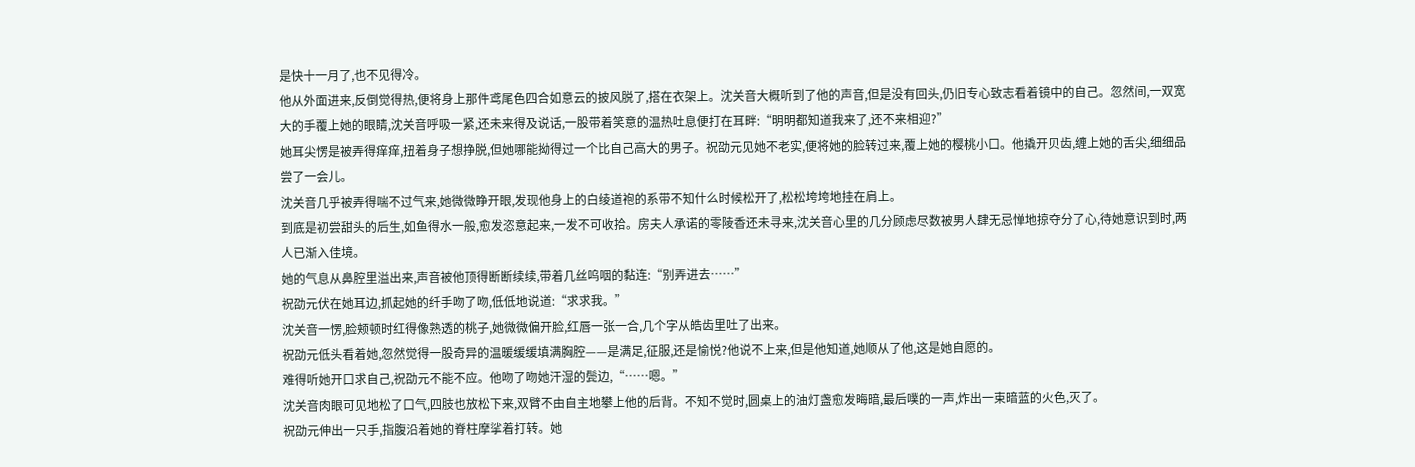是快十一月了,也不见得冷。
他从外面进来,反倒觉得热,便将身上那件鸢尾色四合如意云的披风脱了,搭在衣架上。沈关音大概听到了他的声音,但是没有回头,仍旧专心致志看着镜中的自己。忽然间,一双宽大的手覆上她的眼睛,沈关音呼吸一紧,还未来得及说话,一股带着笑意的温热吐息便打在耳畔:“明明都知道我来了,还不来相迎?”
她耳尖愣是被弄得痒痒,扭着身子想挣脱,但她哪能拗得过一个比自己高大的男子。祝劭元见她不老实,便将她的脸转过来,覆上她的樱桃小口。他撬开贝齿,缠上她的舌尖,细细品尝了一会儿。
沈关音几乎被弄得喘不过气来,她微微睁开眼,发现他身上的白绫道袍的系带不知什么时候松开了,松松垮垮地挂在肩上。
到底是初尝甜头的后生,如鱼得水一般,愈发恣意起来,一发不可收拾。房夫人承诺的零陵香还未寻来,沈关音心里的几分顾虑尽数被男人肆无忌惮地掠夺分了心,待她意识到时,两人已渐入佳境。
她的气息从鼻腔里溢出来,声音被他顶得断断续续,带着几丝呜咽的黏连:“别弄进去……”
祝劭元伏在她耳边,抓起她的纤手吻了吻,低低地说道:“求求我。”
沈关音一愣,脸颊顿时红得像熟透的桃子,她微微偏开脸,红唇一张一合,几个字从皓齿里吐了出来。
祝劭元低头看着她,忽然觉得一股奇异的温暖缓缓填满胸腔——是满足,征服,还是愉悦?他说不上来,但是他知道,她顺从了他,这是她自愿的。
难得听她开口求自己,祝劭元不能不应。他吻了吻她汗湿的鬓边,“……嗯。”
沈关音肉眼可见地松了口气,四肢也放松下来,双臂不由自主地攀上他的后背。不知不觉时,圆桌上的油灯盏愈发晦暗,最后噗的一声,炸出一束暗蓝的火色,灭了。
祝劭元伸出一只手,指腹沿着她的脊柱摩挲着打转。她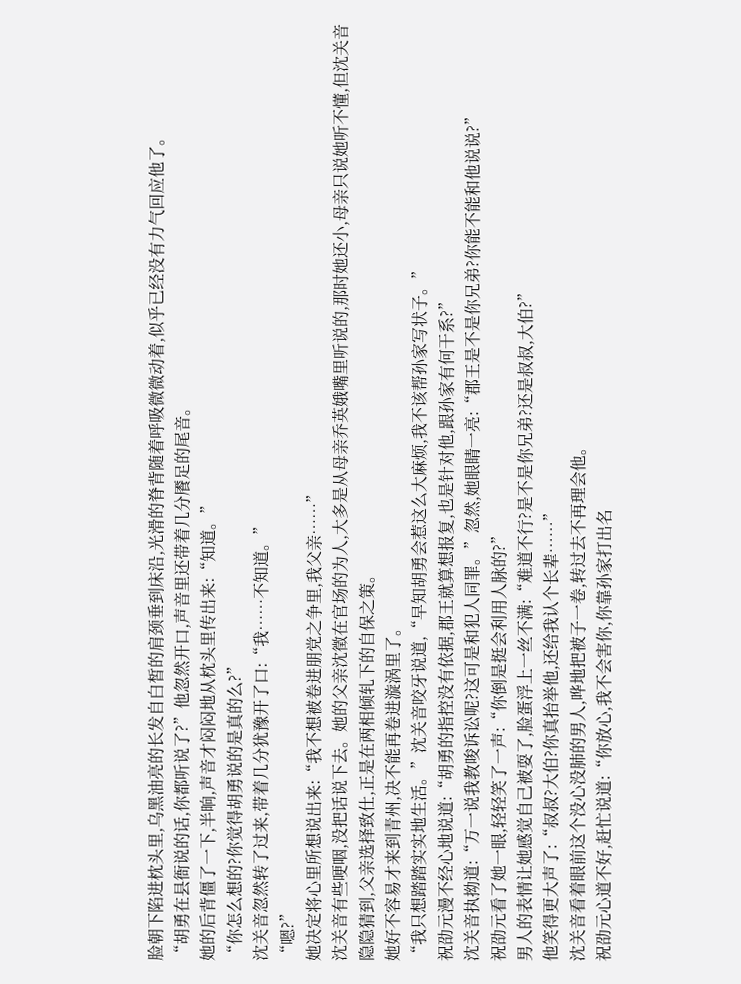脸朝下陷进枕头里,乌黑油亮的长发自白皙的肩颈垂到床沿,光滑的脊背随着呼吸微微动着,似乎已经没有力气回应他了。
“胡勇在县衙说的话,你都听说了?”他忽然开口,声音里还带着几分餍足的尾音。
她的后背僵了一下,半晌,声音才闷闷地从枕头里传出来:“知道。”
“你怎么想的?你觉得胡勇说的是真的么?”
沈关音忽然转了过来,带着几分犹豫开了口:“我……不知道。”
“嗯?”
她决定将心里所想说出来:“我不想被卷进朋党之争里,我父亲……”
沈关音有些哽咽,没把话说下去。她的父亲沈徵在官场的为人,大多是从母亲乔英娥嘴里听说的,那时她还小,母亲只说她听不懂,但沈关音隐隐猜到,父亲选择致仕,正是在两相倾轧下的自保之策。
她好不容易才来到青州,决不能再卷进漩涡里了。
“我只想踏踏实实地生活。”沈关音咬牙说道,“早知胡勇会惹这么大麻烦,我不该帮孙家写状子。”
祝劭元漫不经心地说道:“胡勇的指控没有依据,郡王就算想报复,也是针对他,跟孙家有何干系?”
沈关音执拗道:“万一说我教唆诉讼呢?这可是和犯人同罪。”忽然,她眼睛一亮:“郡王是不是你兄弟?你能不能和他说说?”
祝劭元看了她一眼,轻轻笑了一声:“你倒是挺会利用人脉的?”
男人的表情让她感觉自己被耍了,脸蛋浮上一丝不满:“难道不行?是不是你兄弟?还是叔叔,大伯?”
他笑得更大声了:“叔叔?大伯?你真抬举他,还给我认个长辈……”
沈关音看着眼前这个没心没肺的男人,哗地把被子一卷,转过去不再理会他。
祝劭元心道不好,赶忙说道:“你放心,我不会害你,你靠孙家打出名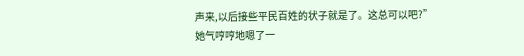声来,以后接些平民百姓的状子就是了。这总可以吧?”
她气哼哼地嗯了一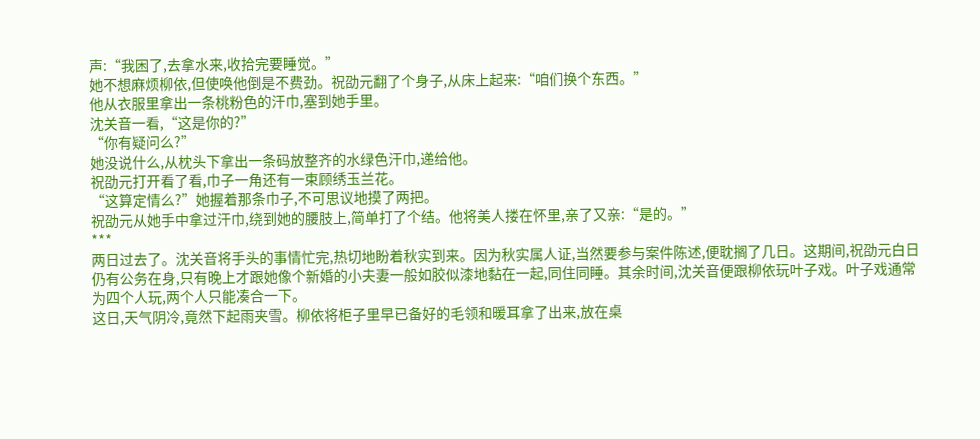声:“我困了,去拿水来,收拾完要睡觉。”
她不想麻烦柳依,但使唤他倒是不费劲。祝劭元翻了个身子,从床上起来:“咱们换个东西。”
他从衣服里拿出一条桃粉色的汗巾,塞到她手里。
沈关音一看,“这是你的?”
“你有疑问么?”
她没说什么,从枕头下拿出一条码放整齐的水绿色汗巾,递给他。
祝劭元打开看了看,巾子一角还有一束顾绣玉兰花。
“这算定情么?”她握着那条巾子,不可思议地摸了两把。
祝劭元从她手中拿过汗巾,绕到她的腰肢上,简单打了个结。他将美人搂在怀里,亲了又亲:“是的。”
***
两日过去了。沈关音将手头的事情忙完,热切地盼着秋实到来。因为秋实属人证,当然要参与案件陈述,便耽搁了几日。这期间,祝劭元白日仍有公务在身,只有晚上才跟她像个新婚的小夫妻一般如胶似漆地黏在一起,同住同睡。其余时间,沈关音便跟柳依玩叶子戏。叶子戏通常为四个人玩,两个人只能凑合一下。
这日,天气阴冷,竟然下起雨夹雪。柳依将柜子里早已备好的毛领和暖耳拿了出来,放在桌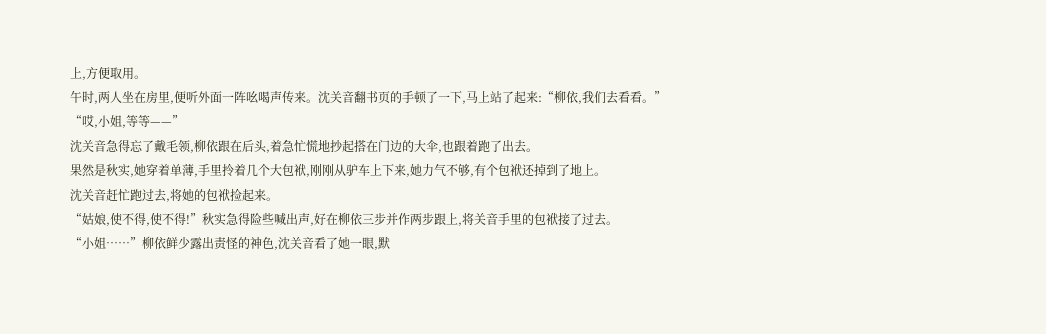上,方便取用。
午时,两人坐在房里,便听外面一阵吆喝声传来。沈关音翻书页的手顿了一下,马上站了起来:“柳依,我们去看看。”
“哎,小姐,等等——”
沈关音急得忘了戴毛领,柳依跟在后头,着急忙慌地抄起搭在门边的大伞,也跟着跑了出去。
果然是秋实,她穿着单薄,手里拎着几个大包袱,刚刚从驴车上下来,她力气不够,有个包袱还掉到了地上。
沈关音赶忙跑过去,将她的包袱捡起来。
“姑娘,使不得,使不得!”秋实急得险些喊出声,好在柳依三步并作两步跟上,将关音手里的包袱接了过去。
“小姐……”柳依鲜少露出责怪的神色,沈关音看了她一眼,默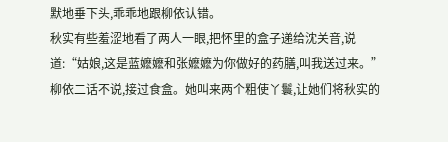默地垂下头,乖乖地跟柳依认错。
秋实有些羞涩地看了两人一眼,把怀里的盒子递给沈关音,说道:“姑娘,这是蓝嬷嬷和张嬷嬷为你做好的药膳,叫我送过来。”
柳依二话不说,接过食盒。她叫来两个粗使丫鬟,让她们将秋实的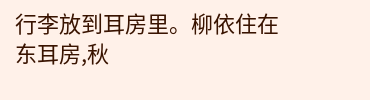行李放到耳房里。柳依住在东耳房,秋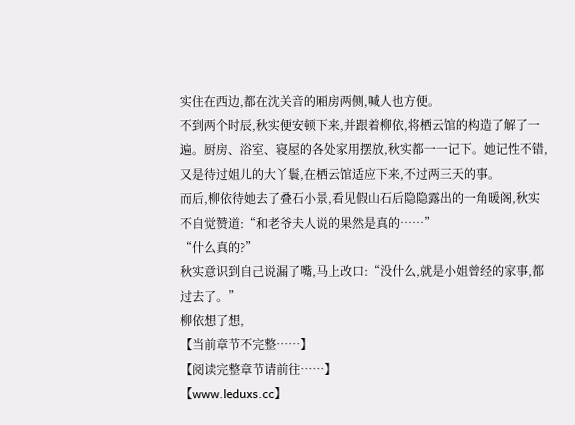实住在西边,都在沈关音的厢房两侧,喊人也方便。
不到两个时辰,秋实便安顿下来,并跟着柳依,将栖云馆的构造了解了一遍。厨房、浴室、寝屋的各处家用摆放,秋实都一一记下。她记性不错,又是待过姐儿的大丫鬟,在栖云馆适应下来,不过两三天的事。
而后,柳依待她去了叠石小景,看见假山石后隐隐露出的一角暖阁,秋实不自觉赞道:“和老爷夫人说的果然是真的……”
“什么真的?”
秋实意识到自己说漏了嘴,马上改口:“没什么,就是小姐曾经的家事,都过去了。”
柳依想了想,
【当前章节不完整……】
【阅读完整章节请前往……】
【www.leduxs.cc】